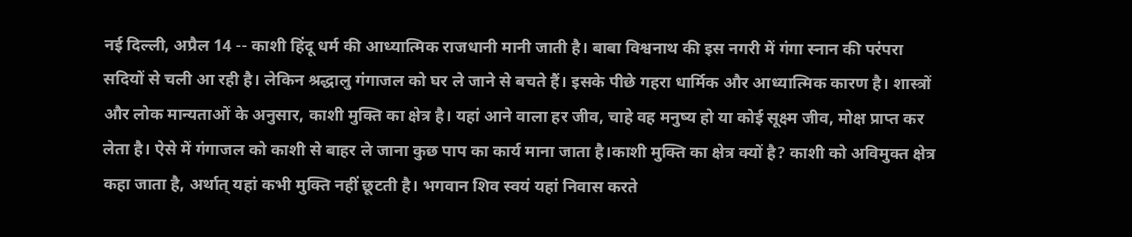नई दिल्ली, अप्रैल 14 -- काशी हिंदू धर्म की आध्यात्मिक राजधानी मानी जाती है। बाबा विश्वनाथ की इस नगरी में गंगा स्नान की परंपरा सदियों से चली आ रही है। लेकिन श्रद्धालु गंगाजल को घर ले जाने से बचते हैं। इसके पीछे गहरा धार्मिक और आध्यात्मिक कारण है। शास्त्रों और लोक मान्यताओं के अनुसार, काशी मुक्ति का क्षेत्र है। यहां आने वाला हर जीव, चाहे वह मनुष्य हो या कोई सूक्ष्म जीव, मोक्ष प्राप्त कर लेता है। ऐसे में गंगाजल को काशी से बाहर ले जाना कुछ पाप का कार्य माना जाता है।काशी मुक्ति का क्षेत्र क्यों है? काशी को अविमुक्त क्षेत्र कहा जाता है, अर्थात् यहां कभी मुक्ति नहीं छूटती है। भगवान शिव स्वयं यहां निवास करते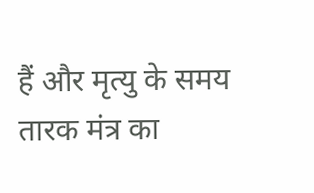हैं और मृत्यु के समय तारक मंत्र का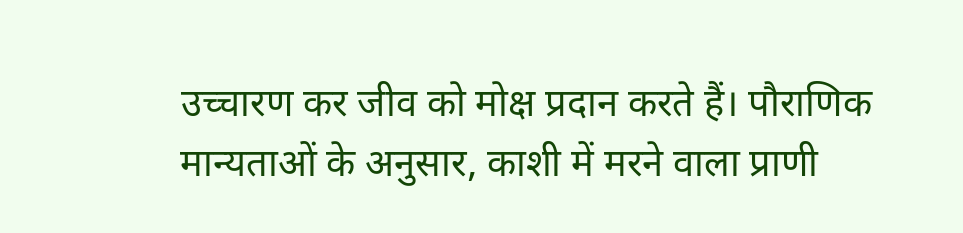उच्चारण कर जीव को मोक्ष प्रदान करते हैं। पौराणिक मान्यताओं के अनुसार, काशी में मरने वाला प्राणी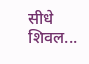सीधे शिवल...